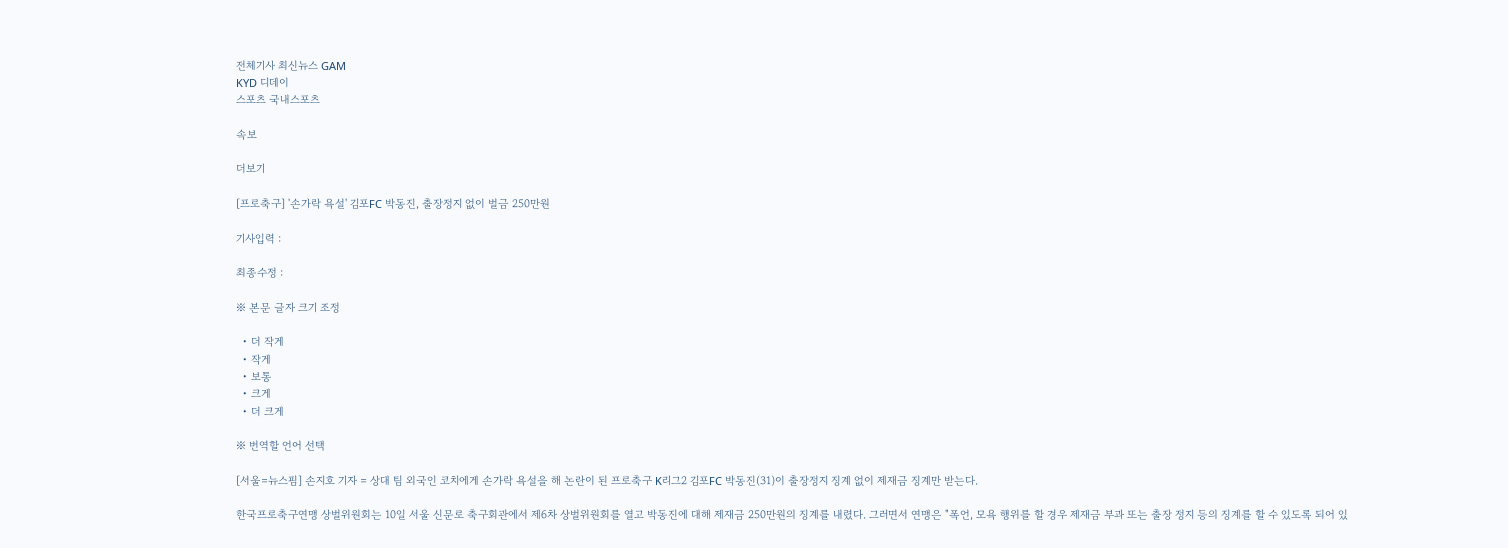전체기사 최신뉴스 GAM
KYD 디데이
스포츠 국내스포츠

속보

더보기

[프로축구] '손가락 욕설' 김포FC 박동진, 출장정지 없이 벌금 250만원

기사입력 :

최종수정 :

※ 본문 글자 크기 조정

  • 더 작게
  • 작게
  • 보통
  • 크게
  • 더 크게

※ 번역할 언어 선택

[서울=뉴스핌] 손지호 기자 = 상대 팀 외국인 코치에게 손가락 욕설을 해 논란이 된 프로축구 K리그2 김포FC 박동진(31)이 출장정지 징계 없이 제재금 징계만 받는다.

한국프로축구연맹 상벌위원회는 10일 서울 신문로 축구회관에서 제6차 상벌위원회를 열고 박동진에 대해 제재금 250만원의 징계를 내렸다. 그러면서 연맹은 "폭언, 모욕 행위를 할 경우 제재금 부과 또는 출장 정지 등의 징계를 할 수 있도록 되어 있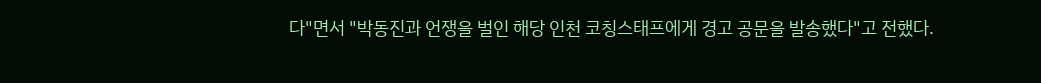다"면서 "박동진과 언쟁을 벌인 해당 인천 코칭스태프에게 경고 공문을 발송했다"고 전했다.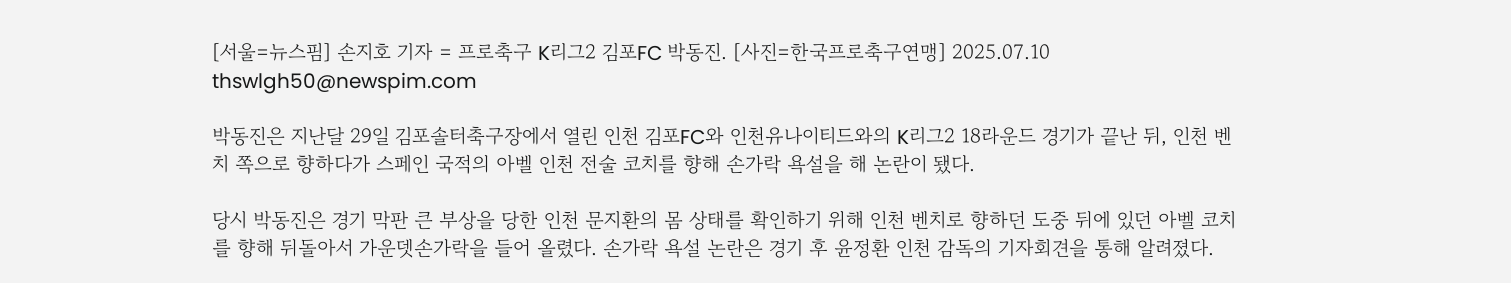[서울=뉴스핌] 손지호 기자 = 프로축구 K리그2 김포FC 박동진. [사진=한국프로축구연맹] 2025.07.10 thswlgh50@newspim.com

박동진은 지난달 29일 김포솔터축구장에서 열린 인천 김포FC와 인천유나이티드와의 K리그2 18라운드 경기가 끝난 뒤, 인천 벤치 쪽으로 향하다가 스페인 국적의 아벨 인천 전술 코치를 향해 손가락 욕설을 해 논란이 됐다.

당시 박동진은 경기 막판 큰 부상을 당한 인천 문지환의 몸 상태를 확인하기 위해 인천 벤치로 향하던 도중 뒤에 있던 아벨 코치를 향해 뒤돌아서 가운뎃손가락을 들어 올렸다. 손가락 욕설 논란은 경기 후 윤정환 인천 감독의 기자회견을 통해 알려졌다.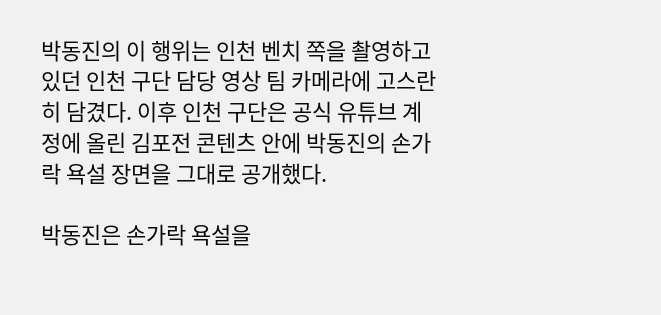박동진의 이 행위는 인천 벤치 쪽을 촬영하고 있던 인천 구단 담당 영상 팀 카메라에 고스란히 담겼다. 이후 인천 구단은 공식 유튜브 계정에 올린 김포전 콘텐츠 안에 박동진의 손가락 욕설 장면을 그대로 공개했다.

박동진은 손가락 욕설을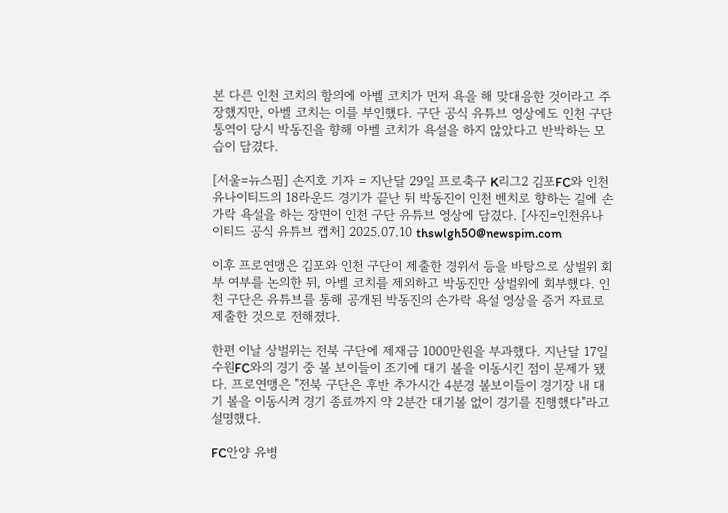본 다른 인천 코치의 항의에 아벨 코치가 먼저 욕을 해 맞대응한 것이라고 주장했지만, 아벨 코치는 이를 부인했다. 구단 공식 유튜브 영상에도 인천 구단 통역이 당시 박동진을 향해 아벨 코치가 욕설을 하지 않았다고 반박하는 모습이 담겼다.

[서울=뉴스핌] 손지호 기자 = 지난달 29일 프로축구 K리그2 김포FC와 인천유나이티드의 18라운드 경기가 끝난 뒤 박동진이 인천 벤치로 향하는 길에 손가락 욕설을 하는 장면이 인천 구단 유튜브 영상에 담겼다. [사진=인천유나이티드 공식 유튜브 캡처] 2025.07.10 thswlgh50@newspim.com

이후 프로연맹은 김포와 인천 구단이 제출한 경위서 등을 바탕으로 상벌위 회부 여부를 논의한 뒤, 아벨 코치를 제외하고 박동진만 상벌위에 회부했다. 인천 구단은 유튜브를 통해 공개된 박동진의 손가락 욕설 영상을 증거 자료로 제출한 것으로 전해졌다.

한편 이날 상벌위는 전북 구단에 제재금 1000만원을 부과했다. 지난달 17일 수원FC와의 경기 중 볼 보이들이 조기에 대기 볼을 이동시킨 점이 문제가 됐다. 프로연맹은 "전북 구단은 후반 추가시간 4분경 볼보이들이 경기장 내 대기 볼을 이동시켜 경기 종료까지 약 2분간 대기볼 없이 경기를 진행했다"라고 설명했다.

FC안양 유병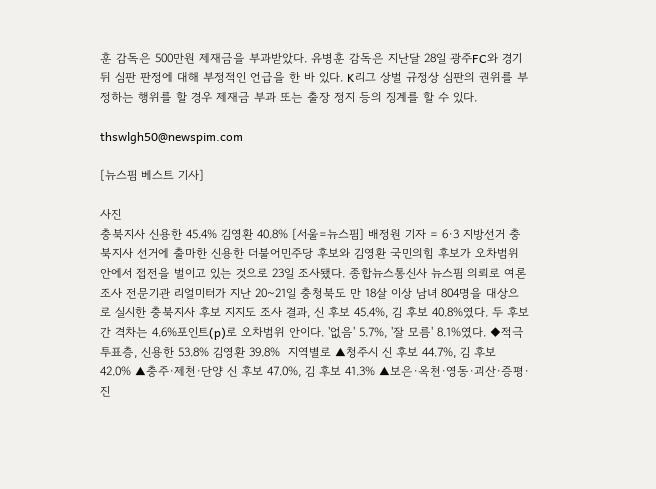훈 감독은 500만원 제재금을 부과받았다. 유병훈 감독은 지난달 28일 광주FC와 경기 뒤 심판 판정에 대해 부정적인 언급을 한 바 있다. K리그 상벌 규정상 심판의 권위를 부정하는 행위를 할 경우 제재금 부과 또는 출장 정지 등의 징계를 할 수 있다.

thswlgh50@newspim.com

[뉴스핌 베스트 기사]

사진
충북지사 신용한 45.4% 김영환 40.8% [서울=뉴스핌] 배정원 기자 = 6·3 지방선거 충북지사 선거에 출마한 신용한 더불어민주당 후보와 김영환 국민의힘 후보가 오차범위 안에서 접전을 벌이고 있는 것으로 23일 조사됐다. 종합뉴스통신사 뉴스핌 의뢰로 여론조사 전문기관 리얼미터가 지난 20~21일 충청북도 만 18살 이상 남녀 804명을 대상으로 실시한 충북지사 후보 지지도 조사 결과, 신 후보 45.4%, 김 후보 40.8%였다. 두 후보 간 격차는 4.6%포인트(p)로 오차범위 안이다. '없음' 5.7%, '잘 모름' 8.1%였다. ◆적극 투표층, 신용한 53.8% 김영환 39.8%  지역별로 ▲청주시 신 후보 44.7%, 김 후보 42.0% ▲충주·제천·단양 신 후보 47.0%, 김 후보 41.3% ▲보은·옥천·영동·괴산·증평·진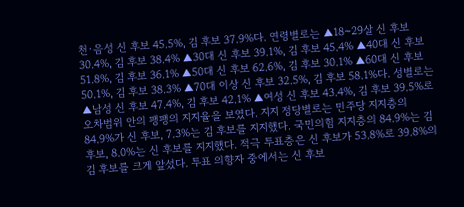천·음성 신 후보 45.5%, 김 후보 37.9%다. 연령별로는 ▲18~29살 신 후보 30.4%, 김 후보 38.4% ▲30대 신 후보 39.1%, 김 후보 45.4% ▲40대 신 후보 51.8%, 김 후보 36.1% ▲50대 신 후보 62.6%, 김 후보 30.1% ▲60대 신 후보 50.1%, 김 후보 38.3% ▲70대 이상 신 후보 32.5%, 김 후보 58.1%다. 성별로는 ▲남성 신 후보 47.4%, 김 후보 42.1% ▲여성 신 후보 43.4%, 김 후보 39.5%로 오차범위 안의 팽팽의 지지율을 보였다. 지지 정당별로는 민주당 지지층의 84.9%가 신 후보, 7.3%는 김 후보를 지지했다. 국민의힘 지지층의 84.9%는 김 후보, 8.0%는 신 후보를 지지했다. 적극 투표층은 신 후보가 53.8%로 39.8%의 김 후보를 크게 앞섰다. 투표 의향자 중에서는 신 후보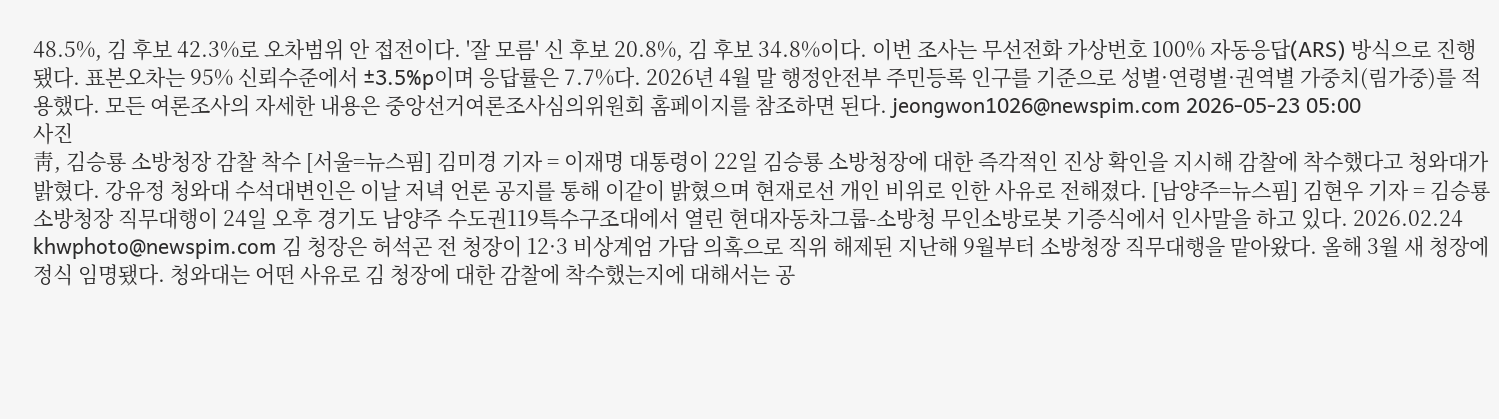48.5%, 김 후보 42.3%로 오차범위 안 접전이다. '잘 모름' 신 후보 20.8%, 김 후보 34.8%이다. 이번 조사는 무선전화 가상번호 100% 자동응답(ARS) 방식으로 진행됐다. 표본오차는 95% 신뢰수준에서 ±3.5%p이며 응답률은 7.7%다. 2026년 4월 말 행정안전부 주민등록 인구를 기준으로 성별·연령별·권역별 가중치(림가중)를 적용했다. 모든 여론조사의 자세한 내용은 중앙선거여론조사심의위원회 홈페이지를 참조하면 된다. jeongwon1026@newspim.com 2026-05-23 05:00
사진
靑, 김승룡 소방청장 감찰 착수 [서울=뉴스핌] 김미경 기자 = 이재명 대통령이 22일 김승룡 소방청장에 대한 즉각적인 진상 확인을 지시해 감찰에 착수했다고 청와대가 밝혔다. 강유정 청와대 수석대변인은 이날 저녁 언론 공지를 통해 이같이 밝혔으며 현재로선 개인 비위로 인한 사유로 전해졌다. [남양주=뉴스핌] 김현우 기자 = 김승룡 소방청장 직무대행이 24일 오후 경기도 남양주 수도권119특수구조대에서 열린 현대자동차그룹-소방청 무인소방로봇 기증식에서 인사말을 하고 있다. 2026.02.24 khwphoto@newspim.com 김 청장은 허석곤 전 청장이 12·3 비상계엄 가담 의혹으로 직위 해제된 지난해 9월부터 소방청장 직무대행을 맡아왔다. 올해 3월 새 청장에 정식 임명됐다. 청와대는 어떤 사유로 김 청장에 대한 감찰에 착수했는지에 대해서는 공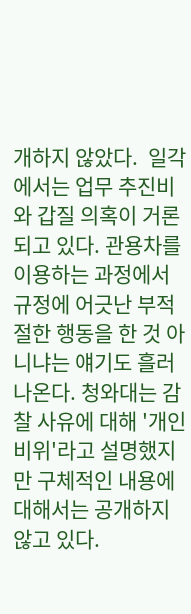개하지 않았다.  일각에서는 업무 추진비와 갑질 의혹이 거론되고 있다. 관용차를 이용하는 과정에서 규정에 어긋난 부적절한 행동을 한 것 아니냐는 얘기도 흘러나온다. 청와대는 감찰 사유에 대해 '개인 비위'라고 설명했지만 구체적인 내용에 대해서는 공개하지 않고 있다.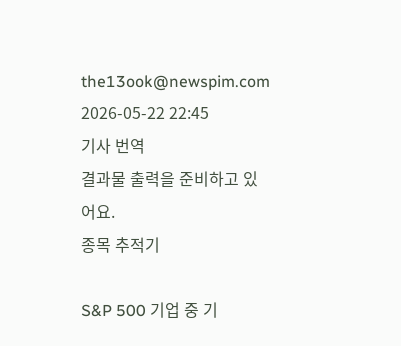the13ook@newspim.com 2026-05-22 22:45
기사 번역
결과물 출력을 준비하고 있어요.
종목 추적기

S&P 500 기업 중 기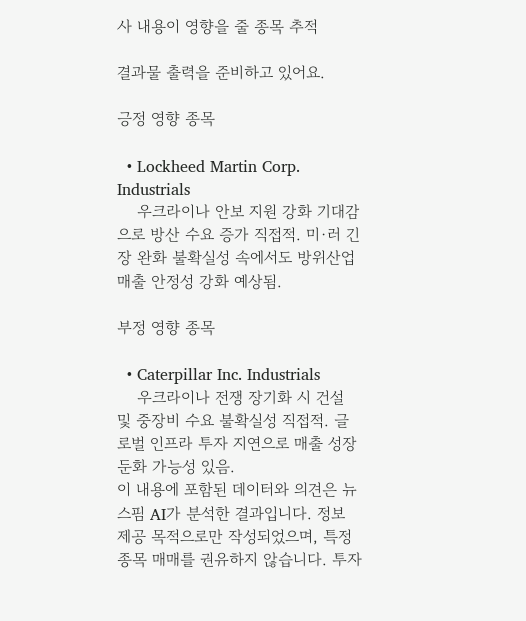사 내용이 영향을 줄 종목 추적

결과물 출력을 준비하고 있어요.

긍정 영향 종목

  • Lockheed Martin Corp. Industrials
    우크라이나 안보 지원 강화 기대감으로 방산 수요 증가 직접적. 미·러 긴장 완화 불확실성 속에서도 방위산업 매출 안정성 강화 예상됨.

부정 영향 종목

  • Caterpillar Inc. Industrials
    우크라이나 전쟁 장기화 시 건설 및 중장비 수요 불확실성 직접적. 글로벌 인프라 투자 지연으로 매출 성장 둔화 가능성 있음.
이 내용에 포함된 데이터와 의견은 뉴스핌 AI가 분석한 결과입니다. 정보 제공 목적으로만 작성되었으며, 특정 종목 매매를 권유하지 않습니다. 투자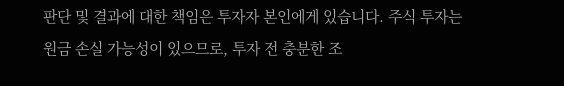판단 및 결과에 대한 책임은 투자자 본인에게 있습니다. 주식 투자는 원금 손실 가능성이 있으므로, 투자 전 충분한 조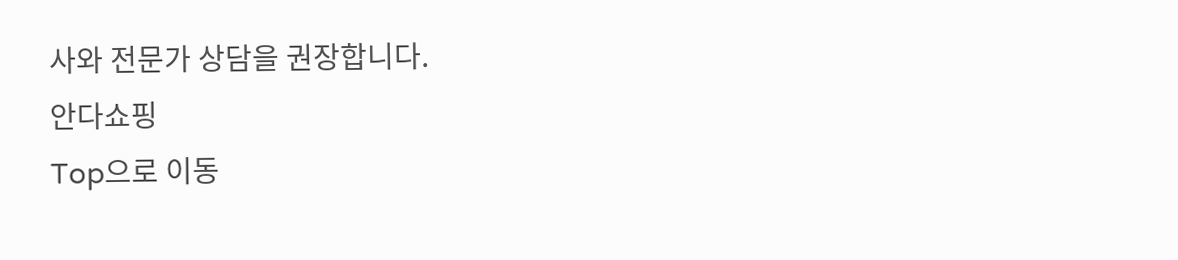사와 전문가 상담을 권장합니다.
안다쇼핑
Top으로 이동